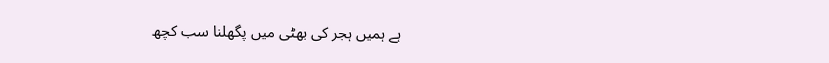ہے ہمیں ہجر کی بھٹی میں پگھلنا سب کچھ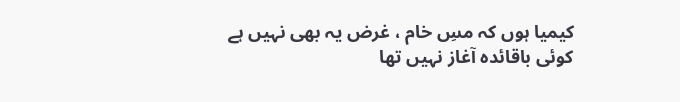کیمیا ہوں کہ مسِ خام ، غرض یہ بھی نہیں ہے
کوئی باقائدہ آغاز نہیں تھا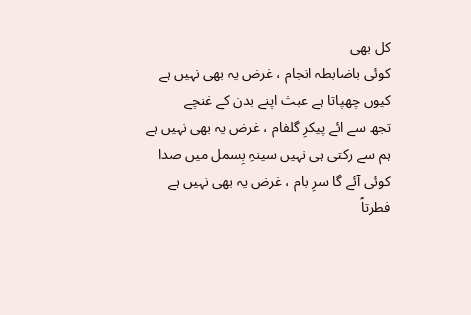کل بھی
کوئی باضابطہ انجام ، غرض یہ بھی نہیں ہے
کیوں چھپاتا ہے عبث اپنے بدن کے غنچے
تجھ سے ائے پیکرِ گلفام ، غرض یہ بھی نہیں ہے
ہم سے رکتی ہی نہیں سینہِ بِسمل میں صدا
کوئی آئے گا سرِ بام ، غرض یہ بھی نہیں ہے
فطرتاً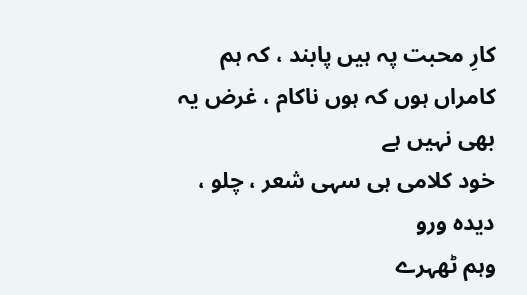کارِ محبت پہ ہیں پابند ، کہ ہم
کامراں ہوں کہ ہوں ناکام ، غرض یہ بھی نہیں ہے
خود کلامی ہی سہی شعر ، چلو ، دیدہ ورو
وہم ٹھہرے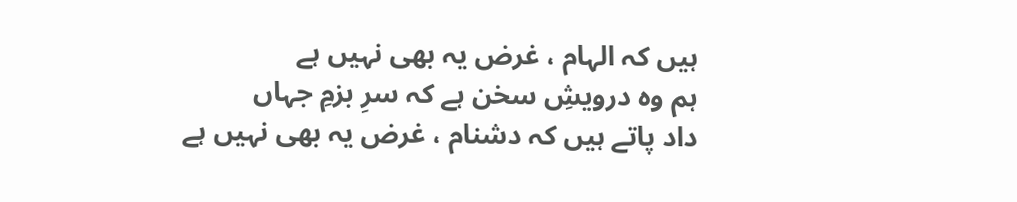ہیں کہ الہام ، غرض یہ بھی نہیں ہے
ہم وہ درویشِ سخن ہے کہ سرِ بزمِ جہاں
داد پاتے ہیں کہ دشنام ، غرض یہ بھی نہیں ہے